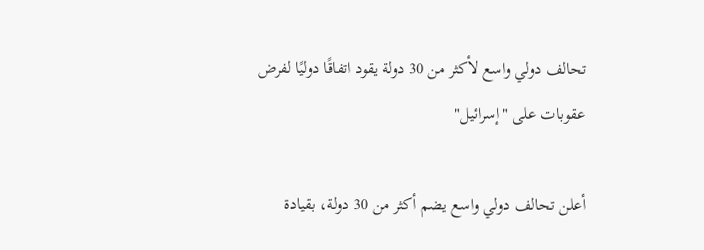تحالف دولي واسع لأكثر من 30 دولة يقود اتفاقًا دوليًا لفرض عقوبات على "إسرائيل"

أعلن تحالف دولي واسع يضم أكثر من 30 دولة، بقيادة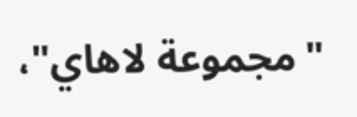"مجموعة لاهاي"،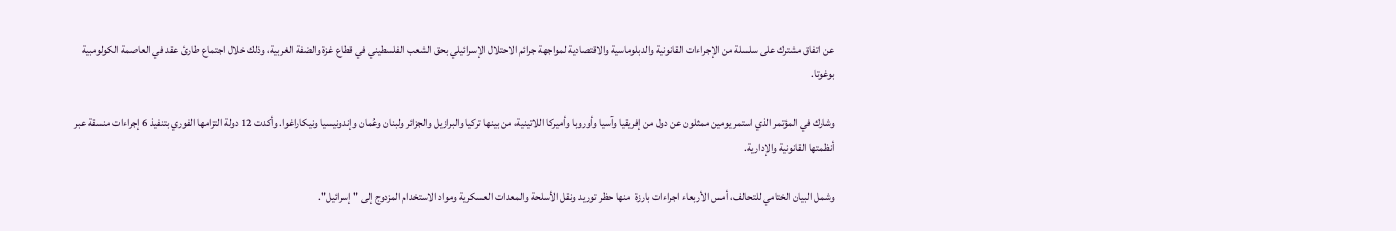عن اتفاق مشترك على سلسلة من الإجراءات القانونية والدبلوماسية والاقتصادية لمواجهة جرائم الاحتلال الإسرائيلي بحق الشعب الفلسطيني في قطاع غزة والضفة الغربية، وذلك خلال اجتماع طارئ عقد في العاصمة الكولومبية بوغوتا.

وشارك في المؤتمر الذي استمر يومين ممثلون عن دول من إفريقيا وآسيا وأوروبا وأميركا اللاتينية، من بينها تركيا والبرازيل والجزائر ولبنان وعُمان وإندونيسيا ونيكاراغوا. وأكدت 12 دولة التزامها الفوري بتنفيذ 6 إجراءات منسقة عبر أنظمتها القانونية والإدارية.

وشمل البيان الختامي للتحالف، أمس الأربعاء اجراءات بارزة  منها حظر توريد ونقل الأسلحة والمعدات العسكرية ومواد الاستخدام المزدوج إلى "إسرائيل".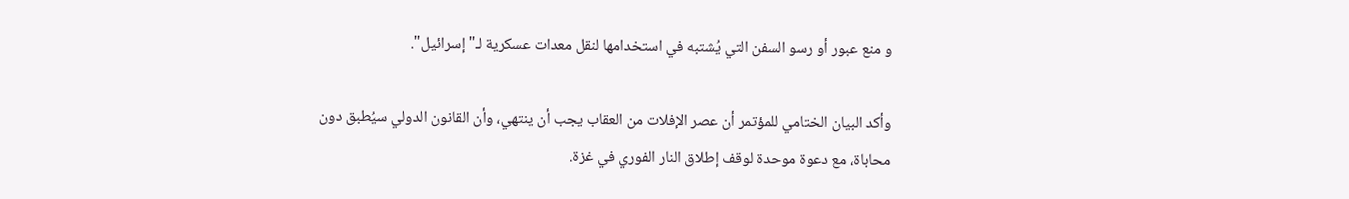و منع عبور أو رسو السفن التي يُشتبه في استخدامها لنقل معدات عسكرية لـ"إسرائيل".

وأكد البيان الختامي للمؤتمر أن عصر الإفلات من العقاب يجب أن ينتهي، وأن القانون الدولي سيُطبق دون محاباة، مع دعوة موحدة لوقف إطلاق النار الفوري في غزة.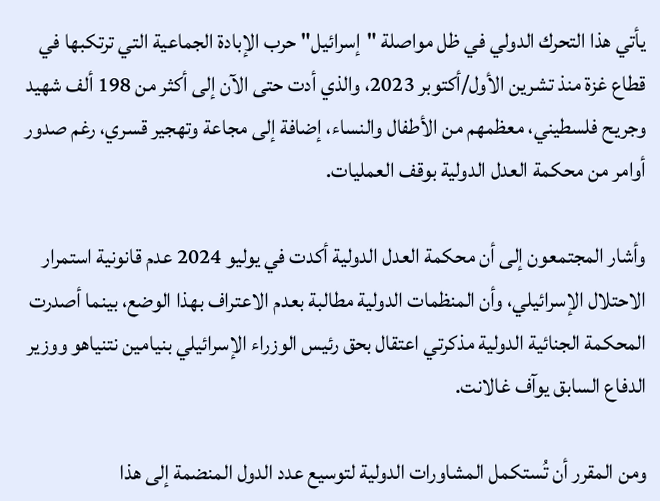يأتي هذا التحرك الدولي في ظل مواصلة "إسرائيل" حرب الإبادة الجماعية التي ترتكبها في قطاع غزة منذ تشرين الأول/أكتوبر 2023، والذي أدت حتى الآن إلى أكثر من 198 ألف شهيد وجريح فلسطيني، معظمهم من الأطفال والنساء، إضافة إلى مجاعة وتهجير قسري، رغم صدور أوامر من محكمة العدل الدولية بوقف العمليات.

وأشار المجتمعون إلى أن محكمة العدل الدولية أكدت في يوليو 2024 عدم قانونية استمرار الاحتلال الإسرائيلي، وأن المنظمات الدولية مطالبة بعدم الاعتراف بهذا الوضع، بينما أصدرت المحكمة الجنائية الدولية مذكرتي اعتقال بحق رئيس الوزراء الإسرائيلي بنيامين نتنياهو ووزير الدفاع السابق يوآف غالانت.

ومن المقرر أن تُستكمل المشاورات الدولية لتوسيع عدد الدول المنضمة إلى هذا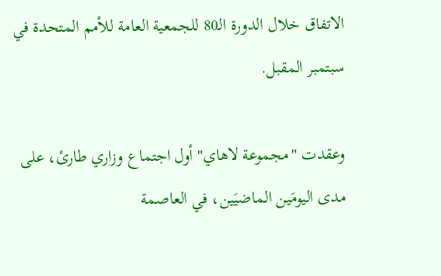الاتفاق خلال الدورة الـ80 للجمعية العامة للأمم المتحدة في سبتمبر المقبل.

وعقدت "مجموعة لاهاي" أول اجتماع وزاري طارئ، على مدى اليومَين الماضيَين، في العاصمة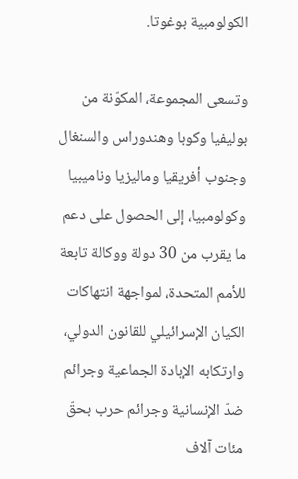الكولومبية بوغوتا.

وتسعى المجموعة، المكوّنة من بوليفيا وكوبا وهندوراس والسنغال وجنوب أفريقيا وماليزيا وناميبيا وكولومبيا، إلى الحصول على دعم ما يقرب من 30 دولة ووكالة تابعة للأمم المتحدة، لمواجهة انتهاكات الكيان الإسرائيلي للقانون الدولي، وارتكابه الإبادة الجماعية وجرائم ضدّ الإنسانية وجرائم حرب بحقّ مئات آلاف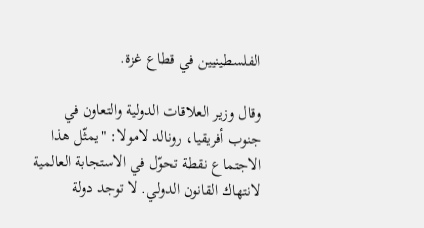الفلسطينيين في قطاع غزة.

وقال وزير العلاقات الدولية والتعاون في جنوب أفريقيا، رونالد لامولا: "يمثّل هذا الاجتماع نقطة تحوّل في الاستجابة العالمية لانتهاك القانون الدولي. لا توجد دولة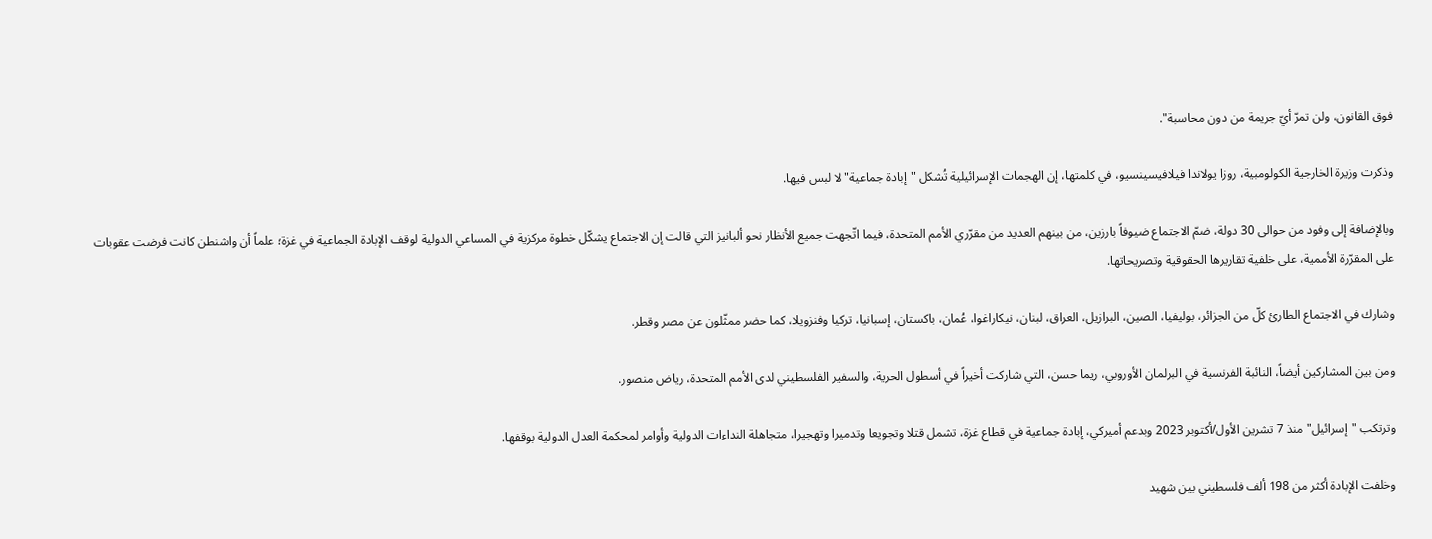فوق القانون، ولن تمرّ أيّ جريمة من دون محاسبة".

وذكرت وزيرة الخارجية الكولومبية، روزا يولاندا فيلافيسينسيو، في كلمتها، إن الهجمات الإسرائيلية تُشكل "إبادة جماعية" لا لبس فيها.

وبالإضافة إلى وفود من حوالى 30 دولة، ضمّ الاجتماع ضيوفاً بارزين، من بينهم العديد من مقرّري الأمم المتحدة، فيما اتّجهت جميع الأنظار نحو ألبانيز التي قالت إن الاجتماع يشكّل خطوة مركزية في المساعي الدولية لوقف الإبادة الجماعية في غزة؛ علماً أن واشنطن كانت فرضت عقوبات على المقرّرة الأممية، على خلفية تقاريرها الحقوقية وتصريحاتها.

وشارك في الاجتماع الطارئ كلّ من الجزائر، بوليفيا، الصين، البرازيل، العراق، لبنان، نيكاراغوا، عُمان، باكستان، إسبانيا، تركيا وفنزويلا، كما حضر ممثّلون عن مصر وقطر.

ومن بين المشاركين أيضاً، النائبة الفرنسية في البرلمان الأوروبي، ريما حسن، التي شاركت أخيراً في أسطول الحرية، والسفير الفلسطيني لدى الأمم المتحدة، رياض منصور.

وترتكب "إسرائيل" منذ 7 تشرين الأول/أكتوبر 2023 وبدعم أميركي، إبادة جماعية في قطاع غزة، تشمل قتلا وتجويعا وتدميرا وتهجيرا، متجاهلة النداءات الدولية وأوامر لمحكمة العدل الدولية بوقفها.

وخلفت الإبادة أكثر من 198 ألف فلسطيني بين شهيد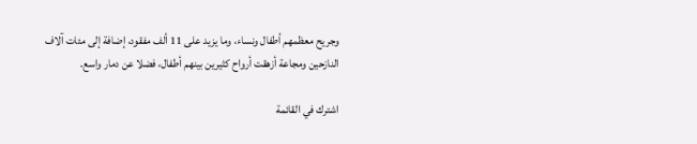وجريح معظمهم أطفال ونساء، وما يزيد على 11 ألف مفقود، إضافة إلى مئات آلاف النازحين ومجاعة أزهقت أرواح كثيرين بينهم أطفال، فضلا عن دمار واسع.

اشترك في القائمة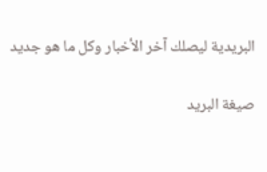البريدية ليصلك آخر الأخبار وكل ما هو جديد

صيغة البريد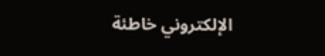الإلكتروني خاطئة